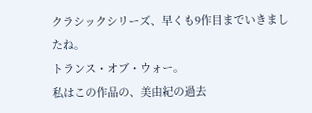クラシックシリーズ、早くも9作目までいきましたね。
トランス・オブ・ウォー。
私はこの作品の、美由紀の過去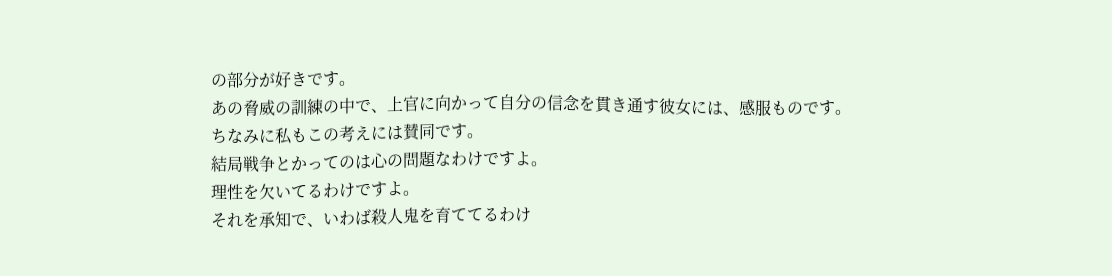の部分が好きです。
あの脅威の訓練の中で、上官に向かって自分の信念を貫き通す彼女には、感服ものです。
ちなみに私もこの考えには賛同です。
結局戦争とかってのは心の問題なわけですよ。
理性を欠いてるわけですよ。
それを承知で、いわば殺人鬼を育ててるわけ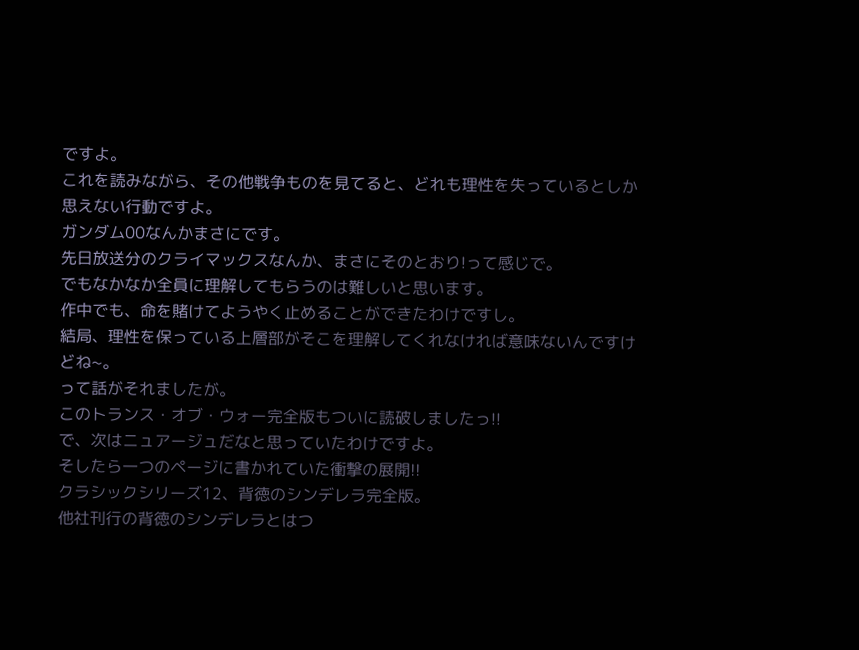ですよ。
これを読みながら、その他戦争ものを見てると、どれも理性を失っているとしか思えない行動ですよ。
ガンダム00なんかまさにです。
先日放送分のクライマックスなんか、まさにそのとおり!って感じで。
でもなかなか全員に理解してもらうのは難しいと思います。
作中でも、命を賭けてようやく止めることができたわけですし。
結局、理性を保っている上層部がそこを理解してくれなければ意味ないんですけどね~。
って話がそれましたが。
このトランス・オブ・ウォー完全版もついに読破しましたっ!!
で、次はニュアージュだなと思っていたわけですよ。
そしたら一つのページに書かれていた衝撃の展開!!
クラシックシリーズ12、背徳のシンデレラ完全版。
他社刊行の背徳のシンデレラとはつ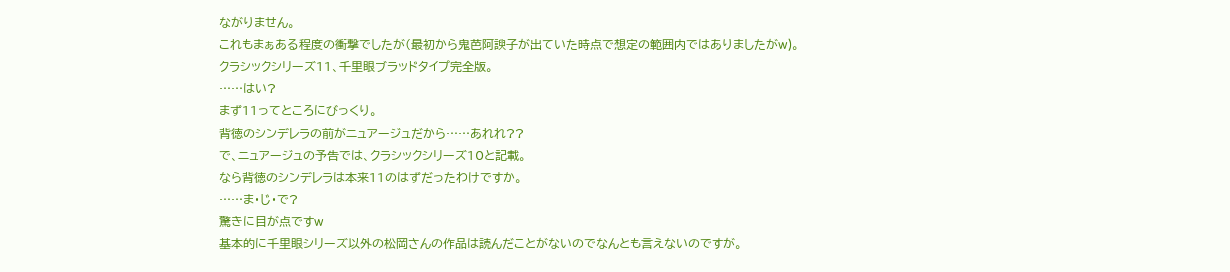ながりません。
これもまぁある程度の衝撃でしたが(最初から鬼芭阿諛子が出ていた時点で想定の範囲内ではありましたがw)。
クラシックシリーズ11、千里眼ブラッドタイプ完全版。
……はい?
まず11ってところにびっくり。
背徳のシンデレラの前がニュアージュだから……あれれ??
で、ニュアージュの予告では、クラシックシリーズ10と記載。
なら背徳のシンデレラは本来11のはずだったわけですか。
……ま・じ・で?
驚きに目が点ですw
基本的に千里眼シリーズ以外の松岡さんの作品は読んだことがないのでなんとも言えないのですが。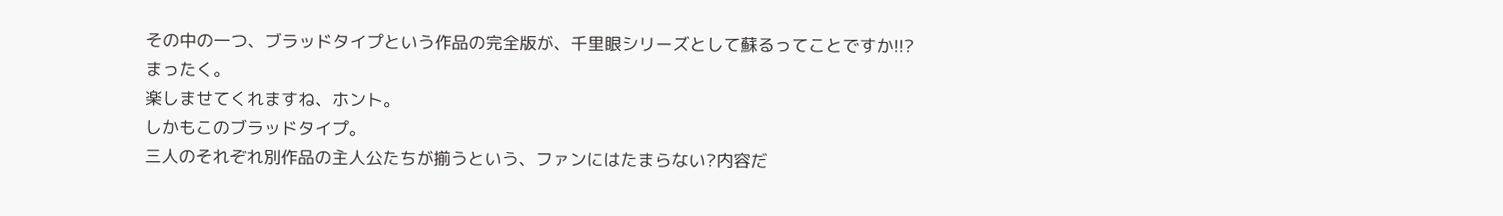その中の一つ、ブラッドタイプという作品の完全版が、千里眼シリーズとして蘇るってことですか!!?
まったく。
楽しませてくれますね、ホント。
しかもこのブラッドタイプ。
三人のそれぞれ別作品の主人公たちが揃うという、ファンにはたまらない?内容だ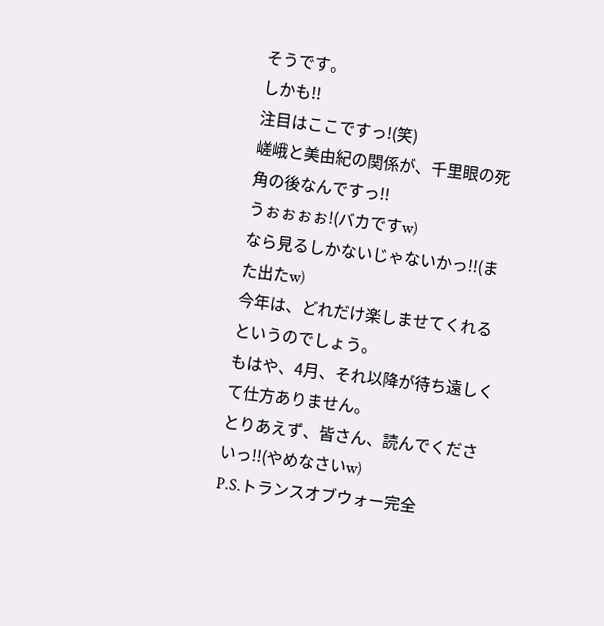そうです。
しかも!!
注目はここですっ!(笑)
嵯峨と美由紀の関係が、千里眼の死角の後なんですっ!!
うぉぉぉぉ!(バカですw)
なら見るしかないじゃないかっ!!(また出たw)
今年は、どれだけ楽しませてくれるというのでしょう。
もはや、4月、それ以降が待ち遠しくて仕方ありません。
とりあえず、皆さん、読んでくださいっ!!(やめなさいw)
P.S.トランスオブウォー完全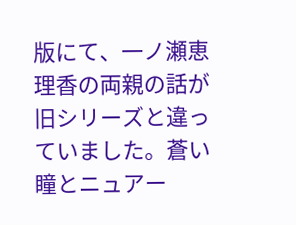版にて、一ノ瀬恵理香の両親の話が旧シリーズと違っていました。蒼い瞳とニュアー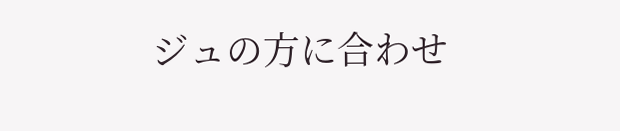ジュの方に合わせ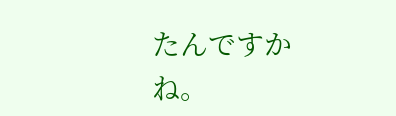たんですかね。